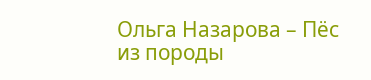Ольга Назарова – Пёс из породы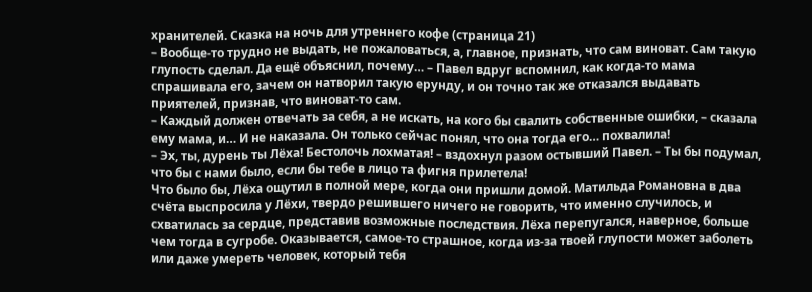хранителей. Сказка на ночь для утреннего кофе (страница 21)
– Вообще-то трудно не выдать, не пожаловаться, а, главное, признать, что сам виноват. Сам такую глупость сделал. Да ещё объяснил, почему… – Павел вдруг вспомнил, как когда-то мама спрашивала его, зачем он натворил такую ерунду, и он точно так же отказался выдавать приятелей, признав, что виноват-то сам.
– Каждый должен отвечать за себя, а не искать, на кого бы свалить собственные ошибки, – сказала ему мама, и… И не наказала. Он только сейчас понял, что она тогда его… похвалила!
– Эх, ты, дурень ты Лёха! Бестолочь лохматая! – вздохнул разом остывший Павел. – Ты бы подумал, что бы с нами было, если бы тебе в лицо та фигня прилетела!
Что было бы, Лёха ощутил в полной мере, когда они пришли домой. Матильда Романовна в два счёта выспросила у Лёхи, твердо решившего ничего не говорить, что именно случилось, и схватилась за сердце, представив возможные последствия. Лёха перепугался, наверное, больше чем тогда в сугробе. Оказывается, самое-то страшное, когда из-за твоей глупости может заболеть или даже умереть человек, который тебя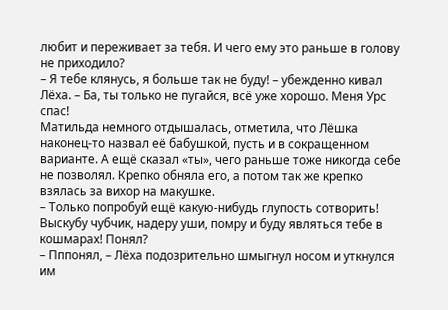любит и переживает за тебя. И чего ему это раньше в голову не приходило?
– Я тебе клянусь, я больше так не буду! – убежденно кивал Лёха. – Ба, ты только не пугайся, всё уже хорошо. Меня Урс спас!
Матильда немного отдышалась, отметила, что Лёшка наконец-то назвал её бабушкой, пусть и в сокращенном варианте. А ещё сказал «ты», чего раньше тоже никогда себе не позволял. Крепко обняла его, а потом так же крепко взялась за вихор на макушке.
– Только попробуй ещё какую-нибудь глупость сотворить! Выскубу чубчик, надеру уши, помру и буду являться тебе в кошмарах! Понял?
– Пппонял, – Лёха подозрительно шмыгнул носом и уткнулся им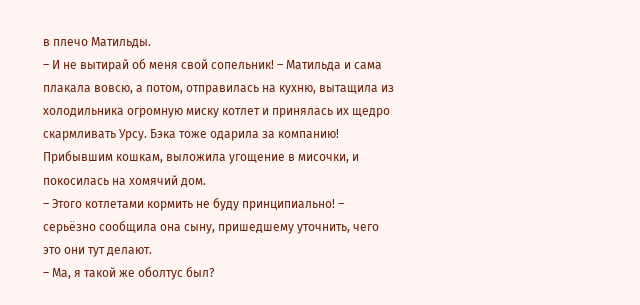в плечо Матильды.
– И не вытирай об меня свой сопельник! – Матильда и сама плакала вовсю, а потом, отправилась на кухню, вытащила из холодильника огромную миску котлет и принялась их щедро скармливать Урсу. Бэка тоже одарила за компанию! Прибывшим кошкам, выложила угощение в мисочки, и покосилась на хомячий дом.
– Этого котлетами кормить не буду принципиально! – серьёзно сообщила она сыну, пришедшему уточнить, чего это они тут делают.
– Ма, я такой же оболтус был?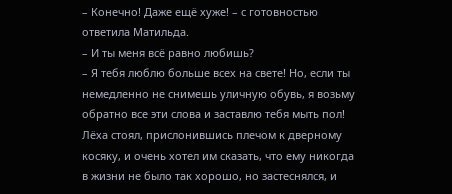– Конечно! Даже ещё хуже! – с готовностью ответила Матильда.
– И ты меня всё равно любишь?
– Я тебя люблю больше всех на свете! Но, если ты немедленно не снимешь уличную обувь, я возьму обратно все эти слова и заставлю тебя мыть пол!
Лёха стоял, прислонившись плечом к дверному косяку, и очень хотел им сказать, что ему никогда в жизни не было так хорошо, но застеснялся, и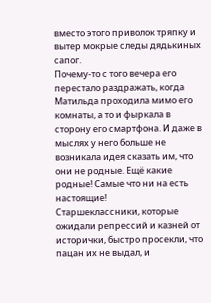вместо этого приволок тряпку и вытер мокрые следы дядькиных сапог.
Почему-то с того вечера его перестало раздражать, когда Матильда проходила мимо его комнаты, а то и фыркала в сторону его смартфона. И даже в мыслях у него больше не возникала идея сказать им, что они не родные. Ещё какие родные! Самые что ни на есть настоящие!
Старшеклассники, которые ожидали репрессий и казней от исторички, быстро просекли, что пацан их не выдал, и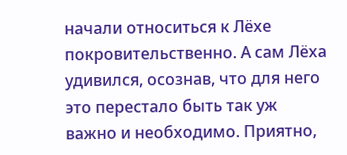начали относиться к Лёхе покровительственно. А сам Лёха удивился, осознав, что для него это перестало быть так уж важно и необходимо. Приятно,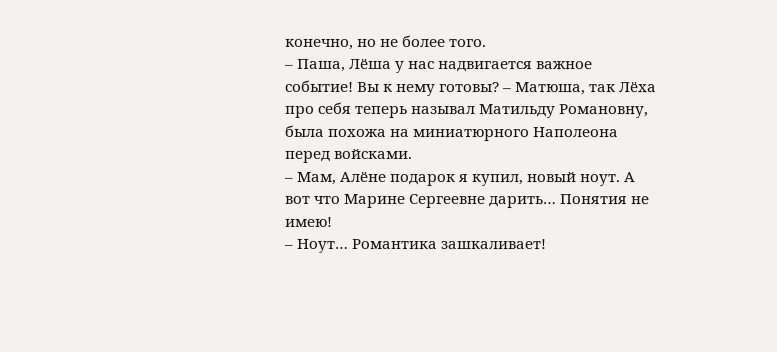конечно, но не более того.
– Паша, Лёша у нас надвигается важное событие! Вы к нему готовы? – Матюша, так Лёха про себя теперь называл Матильду Романовну, была похожа на миниатюрного Наполеона перед войсками.
– Мам, Алёне подарок я купил, новый ноут. А вот что Марине Сергеевне дарить… Понятия не имею!
– Ноут… Романтика зашкаливает!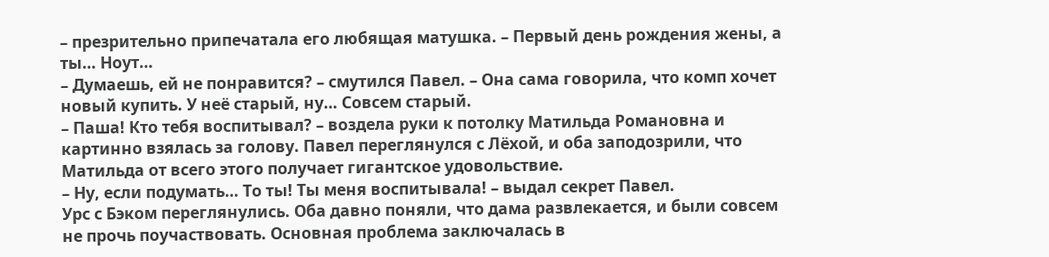– презрительно припечатала его любящая матушка. – Первый день рождения жены, а ты… Ноут…
– Думаешь, ей не понравится? – смутился Павел. – Она сама говорила, что комп хочет новый купить. У неё старый, ну… Совсем старый.
– Паша! Кто тебя воспитывал? – воздела руки к потолку Матильда Романовна и картинно взялась за голову. Павел переглянулся с Лёхой, и оба заподозрили, что Матильда от всего этого получает гигантское удовольствие.
– Ну, если подумать… То ты! Ты меня воспитывала! – выдал секрет Павел.
Урс с Бэком переглянулись. Оба давно поняли, что дама развлекается, и были совсем не прочь поучаствовать. Основная проблема заключалась в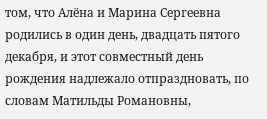том, что Алёна и Марина Сергеевна родились в один день, двадцать пятого декабря, и этот совместный день рождения надлежало отпраздновать, по словам Матильды Романовны,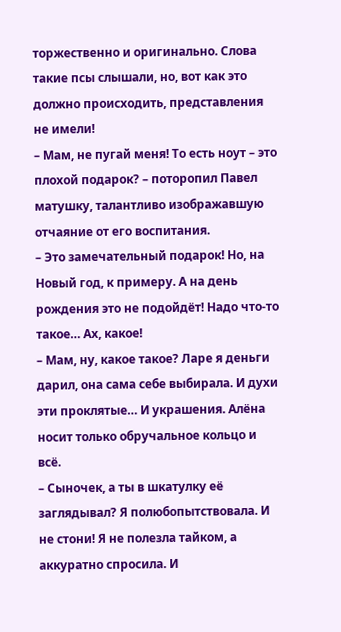торжественно и оригинально. Слова такие псы слышали, но, вот как это должно происходить, представления не имели!
– Мам, не пугай меня! То есть ноут – это плохой подарок? – поторопил Павел матушку, талантливо изображавшую отчаяние от его воспитания.
– Это замечательный подарок! Но, на Новый год, к примеру. А на день рождения это не подойдёт! Надо что-то такое… Ах, какое!
– Мам, ну, какое такое? Ларе я деньги дарил, она сама себе выбирала. И духи эти проклятые… И украшения. Алёна носит только обручальное кольцо и всё.
– Сыночек, а ты в шкатулку её заглядывал? Я полюбопытствовала. И не стони! Я не полезла тайком, а аккуратно спросила. И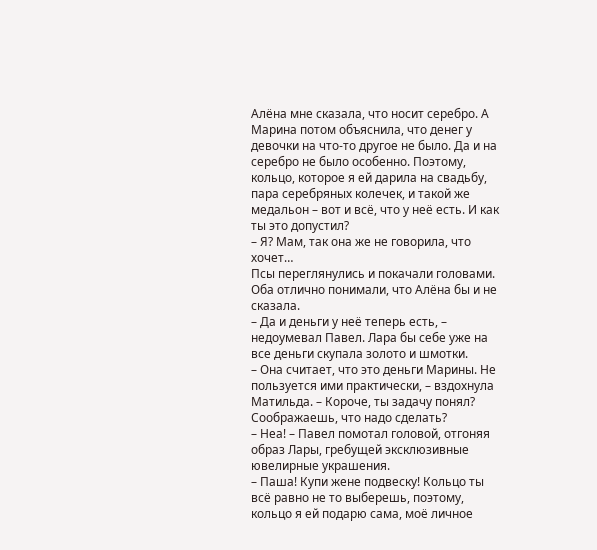Алёна мне сказала, что носит серебро. А Марина потом объяснила, что денег у девочки на что-то другое не было. Да и на серебро не было особенно. Поэтому, кольцо, которое я ей дарила на свадьбу, пара серебряных колечек, и такой же медальон – вот и всё, что у неё есть. И как ты это допустил?
– Я? Мам, так она же не говорила, что хочет…
Псы переглянулись и покачали головами. Оба отлично понимали, что Алёна бы и не сказала.
– Да и деньги у неё теперь есть, – недоумевал Павел. Лара бы себе уже на все деньги скупала золото и шмотки.
– Она считает, что это деньги Марины. Не пользуется ими практически, – вздохнула Матильда. – Короче, ты задачу понял? Соображаешь, что надо сделать?
– Неа! – Павел помотал головой, отгоняя образ Лары, гребущей эксклюзивные ювелирные украшения.
– Паша! Купи жене подвеску! Кольцо ты всё равно не то выберешь, поэтому, кольцо я ей подарю сама, моё личное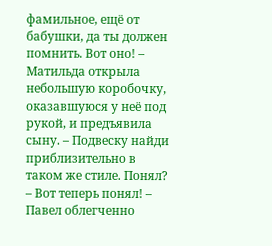фамильное, ещё от бабушки, да ты должен помнить. Вот оно! – Матильда открыла небольшую коробочку, оказавшуюся у неё под рукой, и предъявила сыну. – Подвеску найди приблизительно в таком же стиле. Понял?
– Вот теперь понял! – Павел облегченно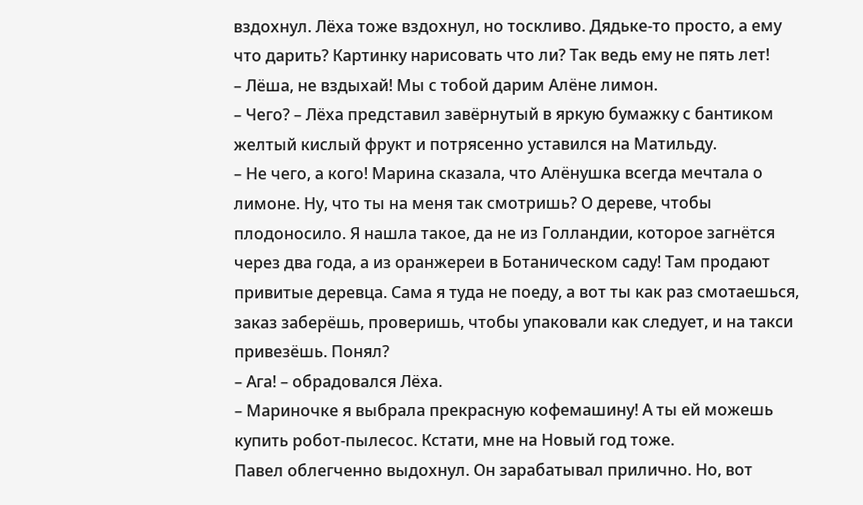вздохнул. Лёха тоже вздохнул, но тоскливо. Дядьке-то просто, а ему что дарить? Картинку нарисовать что ли? Так ведь ему не пять лет!
– Лёша, не вздыхай! Мы с тобой дарим Алёне лимон.
– Чего? – Лёха представил завёрнутый в яркую бумажку с бантиком желтый кислый фрукт и потрясенно уставился на Матильду.
– Не чего, а кого! Марина сказала, что Алёнушка всегда мечтала о лимоне. Ну, что ты на меня так смотришь? О дереве, чтобы плодоносило. Я нашла такое, да не из Голландии, которое загнётся через два года, а из оранжереи в Ботаническом саду! Там продают привитые деревца. Сама я туда не поеду, а вот ты как раз смотаешься, заказ заберёшь, проверишь, чтобы упаковали как следует, и на такси привезёшь. Понял?
– Ага! – обрадовался Лёха.
– Мариночке я выбрала прекрасную кофемашину! А ты ей можешь купить робот-пылесос. Кстати, мне на Новый год тоже.
Павел облегченно выдохнул. Он зарабатывал прилично. Но, вот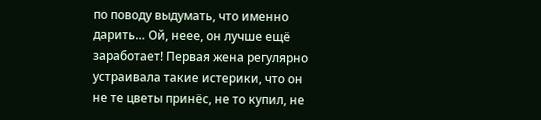по поводу выдумать, что именно дарить… Ой, неее, он лучше ещё заработает! Первая жена регулярно устраивала такие истерики, что он не те цветы принёс, не то купил, не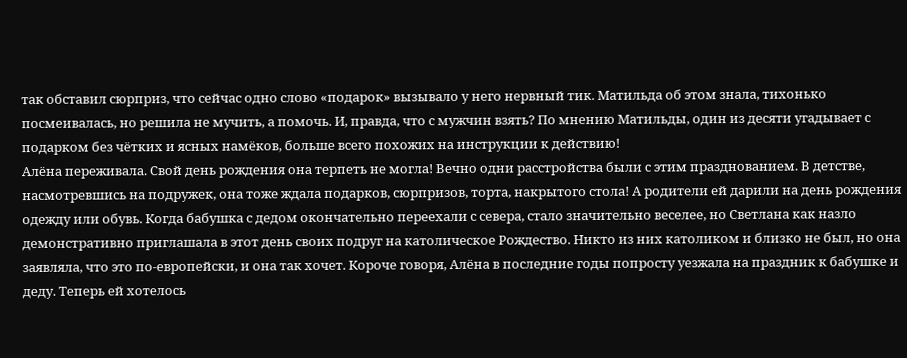так обставил сюрприз, что сейчас одно слово «подарок» вызывало у него нервный тик. Матильда об этом знала, тихонько посмеивалась, но решила не мучить, а помочь. И, правда, что с мужчин взять? По мнению Матильды, один из десяти угадывает с подарком без чётких и ясных намёков, больше всего похожих на инструкции к действию!
Алёна переживала. Свой день рождения она терпеть не могла! Вечно одни расстройства были с этим празднованием. В детстве, насмотревшись на подружек, она тоже ждала подарков, сюрпризов, торта, накрытого стола! А родители ей дарили на день рождения одежду или обувь. Когда бабушка с дедом окончательно переехали с севера, стало значительно веселее, но Светлана как назло демонстративно приглашала в этот день своих подруг на католическое Рождество. Никто из них католиком и близко не был, но она заявляла, что это по-европейски, и она так хочет. Короче говоря, Алёна в последние годы попросту уезжала на праздник к бабушке и деду. Теперь ей хотелось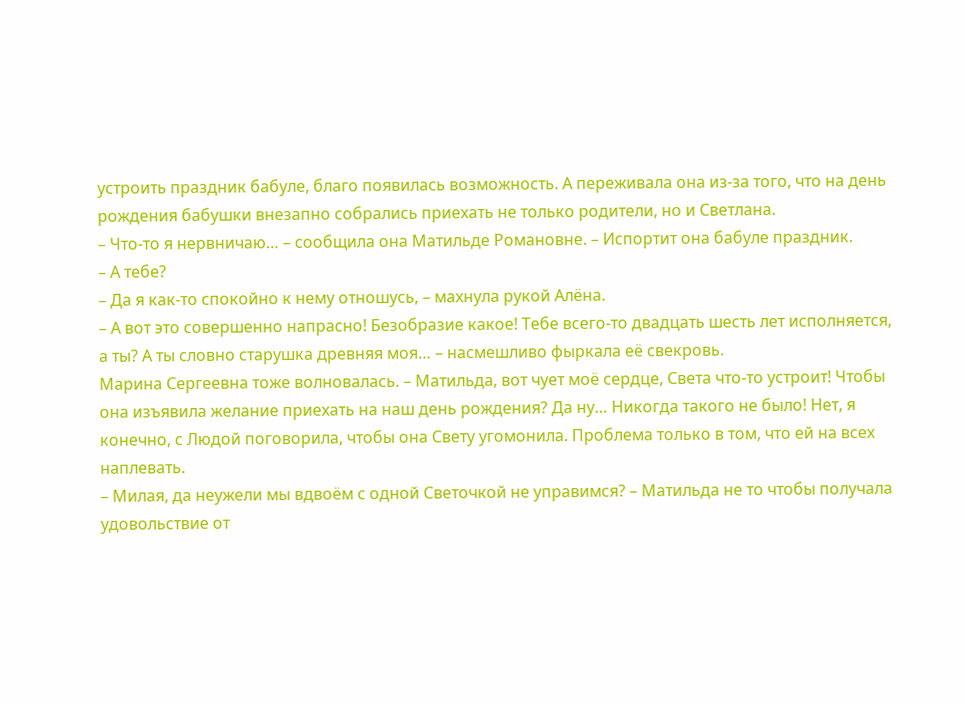устроить праздник бабуле, благо появилась возможность. А переживала она из-за того, что на день рождения бабушки внезапно собрались приехать не только родители, но и Светлана.
– Что-то я нервничаю… – сообщила она Матильде Романовне. – Испортит она бабуле праздник.
– А тебе?
– Да я как-то спокойно к нему отношусь, – махнула рукой Алёна.
– А вот это совершенно напрасно! Безобразие какое! Тебе всего-то двадцать шесть лет исполняется, а ты? А ты словно старушка древняя моя… – насмешливо фыркала её свекровь.
Марина Сергеевна тоже волновалась. – Матильда, вот чует моё сердце, Света что-то устроит! Чтобы она изъявила желание приехать на наш день рождения? Да ну… Никогда такого не было! Нет, я конечно, с Людой поговорила, чтобы она Свету угомонила. Проблема только в том, что ей на всех наплевать.
– Милая, да неужели мы вдвоём с одной Светочкой не управимся? – Матильда не то чтобы получала удовольствие от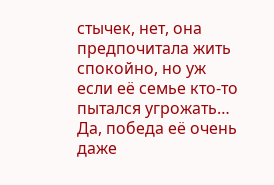стычек, нет, она предпочитала жить спокойно, но уж если её семье кто-то пытался угрожать… Да, победа её очень даже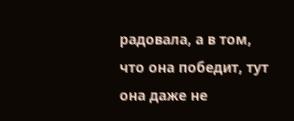радовала, а в том, что она победит, тут она даже не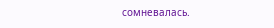сомневалась.